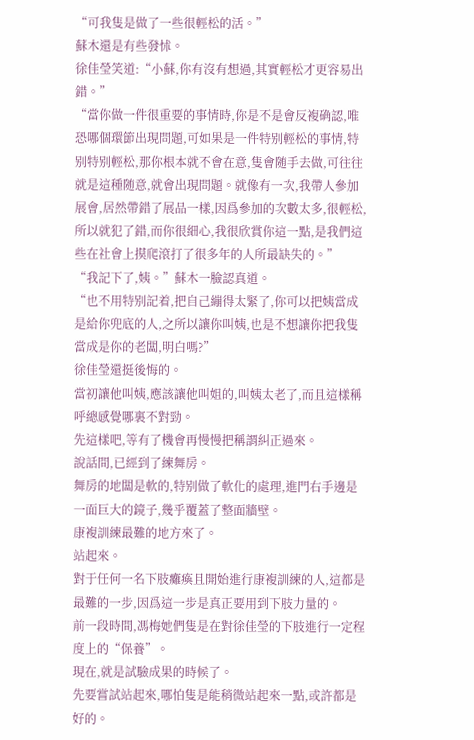“可我隻是做了一些很輕松的活。”
蘇木還是有些發怵。
徐佳瑩笑道:“小蘇,你有沒有想過,其實輕松才更容易出錯。”
“當你做一件很重要的事情時,你是不是會反複确認,唯恐哪個環節出現問題,可如果是一件特别輕松的事情,特别特别輕松,那你根本就不會在意,隻會随手去做,可往往就是這種随意,就會出現問題。就像有一次,我帶人參加展會,居然帶錯了展品一樣,因爲參加的次數太多,很輕松,所以就犯了錯,而你很細心,我很欣賞你這一點,是我們這些在社會上摸爬滾打了很多年的人所最缺失的。”
“我記下了,姨。”蘇木一臉認真道。
“也不用特别記着,把自己繃得太緊了,你可以把姨當成是給你兜底的人,之所以讓你叫姨,也是不想讓你把我隻當成是你的老闆,明白嗎?”
徐佳瑩還挺後悔的。
當初讓他叫姨,應該讓他叫姐的,叫姨太老了,而且這樣稱呼總感覺哪裏不對勁。
先這樣吧,等有了機會再慢慢把稱謂糾正過來。
說話間,已經到了練舞房。
舞房的地闆是軟的,特别做了軟化的處理,進門右手邊是一面巨大的鏡子,幾乎覆蓋了整面牆壁。
康複訓練最難的地方來了。
站起來。
對于任何一名下肢癱瘓且開始進行康複訓練的人,這都是最難的一步,因爲這一步是真正要用到下肢力量的。
前一段時間,馮梅她們隻是在對徐佳瑩的下肢進行一定程度上的“保養”。
現在,就是試驗成果的時候了。
先要嘗試站起來,哪怕隻是能稍微站起來一點,或許都是好的。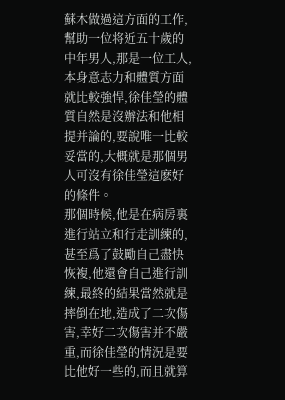蘇木做過這方面的工作,幫助一位将近五十歲的中年男人,那是一位工人,本身意志力和體質方面就比較強悍,徐佳瑩的體質自然是沒辦法和他相提并論的,要說唯一比較妥當的,大概就是那個男人可沒有徐佳瑩這麽好的條件。
那個時候,他是在病房裏進行站立和行走訓練的,甚至爲了鼓勵自己盡快恢複,他還會自己進行訓練,最終的結果當然就是摔倒在地,造成了二次傷害,幸好二次傷害并不嚴重,而徐佳瑩的情況是要比他好一些的,而且就算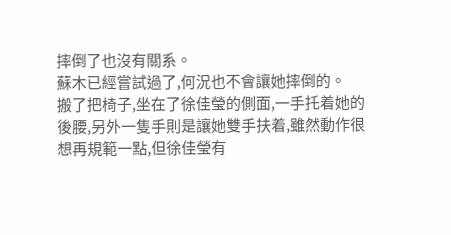摔倒了也沒有關系。
蘇木已經嘗試過了,何況也不會讓她摔倒的。
搬了把椅子,坐在了徐佳瑩的側面,一手托着她的後腰,另外一隻手則是讓她雙手扶着,雖然動作很想再規範一點,但徐佳瑩有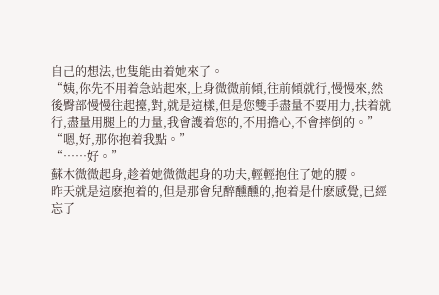自己的想法,也隻能由着她來了。
“姨,你先不用着急站起來,上身微微前傾,往前傾就行,慢慢來,然後臀部慢慢往起擡,對,就是這樣,但是您雙手盡量不要用力,扶着就行,盡量用腿上的力量,我會護着您的,不用擔心,不會摔倒的。”
“嗯,好,那你抱着我點。”
“……好。”
蘇木微微起身,趁着她微微起身的功夫,輕輕抱住了她的腰。
昨天就是這麽抱着的,但是那會兒醉醺醺的,抱着是什麽感覺,已經忘了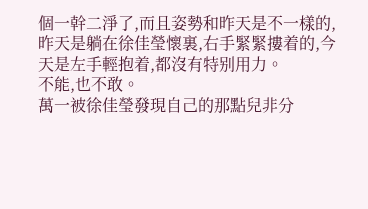個一幹二淨了,而且姿勢和昨天是不一樣的,昨天是躺在徐佳瑩懷裏,右手緊緊摟着的,今天是左手輕抱着,都沒有特别用力。
不能,也不敢。
萬一被徐佳瑩發現自己的那點兒非分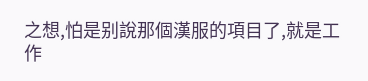之想,怕是别說那個漢服的項目了,就是工作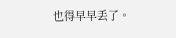也得早早丢了。